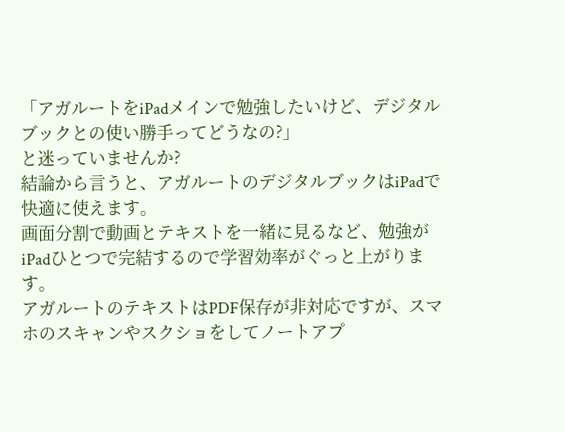「アガルートをiPadメインで勉強したいけど、デジタルブックとの使い勝手ってどうなの?」
と迷っていませんか?
結論から言うと、アガルートのデジタルブックはiPadで快適に使えます。
画面分割で動画とテキストを一緒に見るなど、勉強がiPadひとつで完結するので学習効率がぐっと上がります。
アガルートのテキストはPDF保存が非対応ですが、スマホのスキャンやスクショをしてノートアプ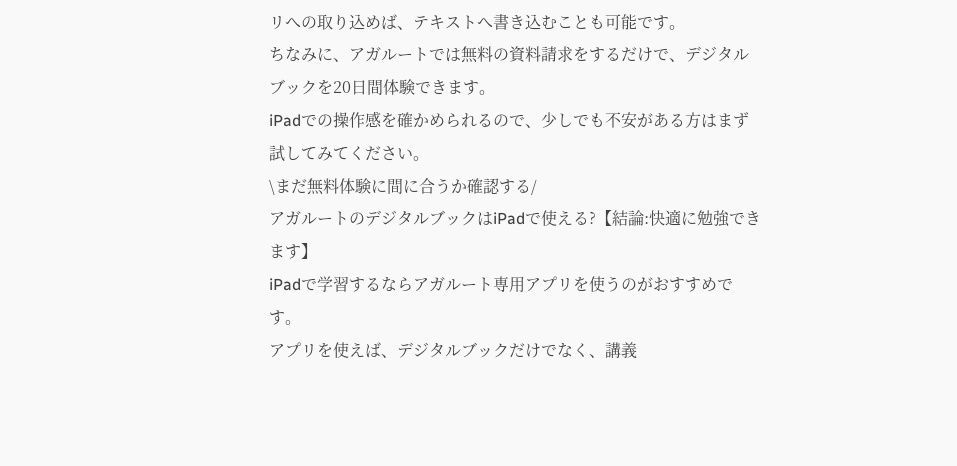リへの取り込めば、テキストへ書き込むことも可能です。
ちなみに、アガルートでは無料の資料請求をするだけで、デジタルブックを20日間体験できます。
iPadでの操作感を確かめられるので、少しでも不安がある方はまず試してみてください。
\まだ無料体験に間に合うか確認する/
アガルートのデジタルブックはiPadで使える?【結論:快適に勉強できます】
iPadで学習するならアガルート専用アプリを使うのがおすすめです。
アプリを使えば、デジタルブックだけでなく、講義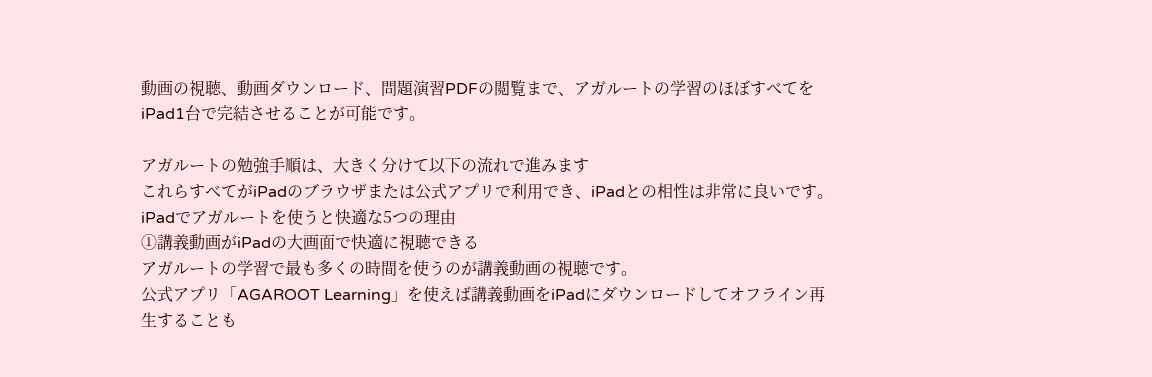動画の視聴、動画ダウンロード、問題演習PDFの閲覧まで、アガルートの学習のほぼすべてをiPad1台で完結させることが可能です。

アガルートの勉強手順は、大きく分けて以下の流れで進みます
これらすべてがiPadのブラウザまたは公式アプリで利用でき、iPadとの相性は非常に良いです。
iPadでアガルートを使うと快適な5つの理由
①講義動画がiPadの大画面で快適に視聴できる
アガルートの学習で最も多くの時間を使うのが講義動画の視聴です。
公式アプリ「AGAROOT Learning」を使えば講義動画をiPadにダウンロードしてオフライン再生することも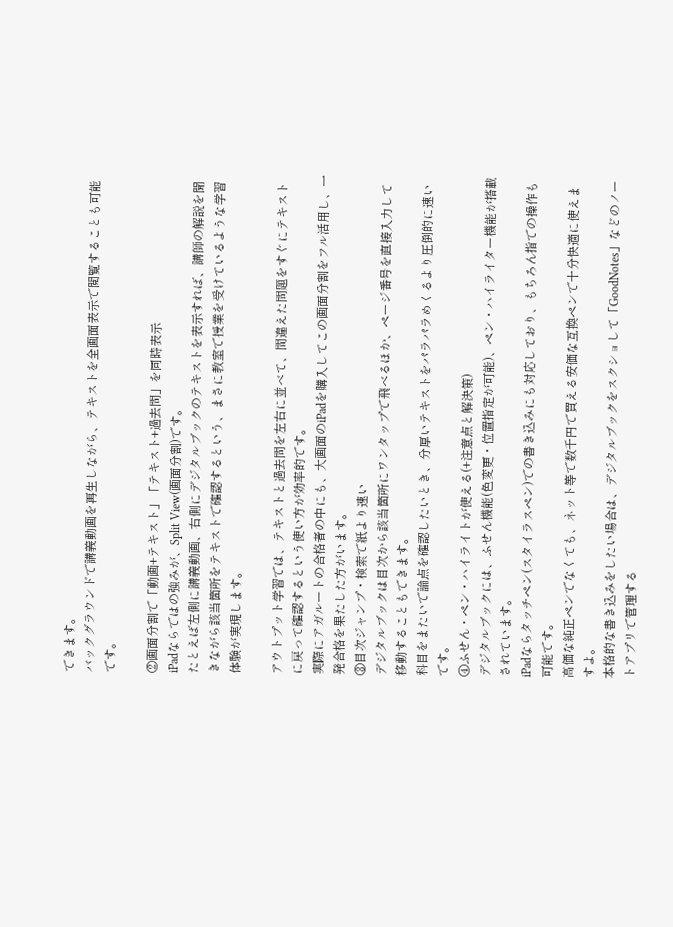できます。
バックグラウンドで講義動画を再生しながら、テキストを全画面表示で閲覧することも可能です。

②画面分割で「動画+テキスト」「テキスト+過去問」を同時表示
iPadならではの強みが、Split View(画面分割)です。
たとえば左側に講義動画、右側にデジタルブックのテキストを表示すれば、講師の解説を聞きながら該当箇所をテキストで確認するという、まさに教室で授業を受けているような学習体験が実現します。

アウトプット学習では、テキストと過去問を左右に並べて、間違えた問題をすぐにテキストに戻って確認するという使い方が効率的です。
実際にアガルートの合格者の中にも、大画面のiPadを購入してこの画面分割をフル活用し、一発合格を果たした方がいます。
③目次ジャンプ・検索で紙より速い
デジタルブックは目次から該当箇所にワンタップで飛べるほか、ページ番号を直接入力して移動することもできます。
科目をまたいで論点を確認したいとき、分厚いテキストをパラパラめくるより圧倒的に速いです。
④ふせん・ペン・ハイライトが使える(+注意点と解決策)
デジタルブックには、ふせん機能(色変更・位置指定が可能)、ペン・ハイライター機能が搭載されています。
iPadならタッチペン(スタイラスペン)での書き込みにも対応しており、もちろん指での操作も可能です。
高価な純正ペンでなくても、ネット等で数千円で買える安価な互換ペンで十分快適に使えますよ。
本格的な書き込みをしたい場合は、デジタルブックをスクショして「GoodNotes」などのノートアプリで管理する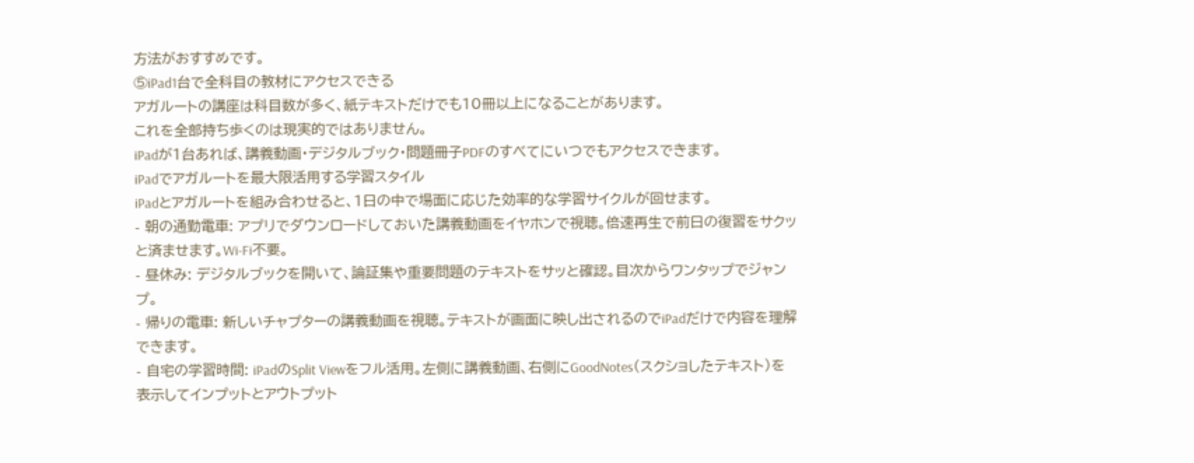方法がおすすめです。
⑤iPad1台で全科目の教材にアクセスできる
アガルートの講座は科目数が多く、紙テキストだけでも10冊以上になることがあります。
これを全部持ち歩くのは現実的ではありません。
iPadが1台あれば、講義動画・デジタルブック・問題冊子PDFのすべてにいつでもアクセスできます。
iPadでアガルートを最大限活用する学習スタイル
iPadとアガルートを組み合わせると、1日の中で場面に応じた効率的な学習サイクルが回せます。
- 朝の通勤電車: アプリでダウンロードしておいた講義動画をイヤホンで視聴。倍速再生で前日の復習をサクッと済ませます。Wi-Fi不要。
- 昼休み: デジタルブックを開いて、論証集や重要問題のテキストをサッと確認。目次からワンタップでジャンプ。
- 帰りの電車: 新しいチャプターの講義動画を視聴。テキストが画面に映し出されるのでiPadだけで内容を理解できます。
- 自宅の学習時間: iPadのSplit Viewをフル活用。左側に講義動画、右側にGoodNotes(スクショしたテキスト)を表示してインプットとアウトプット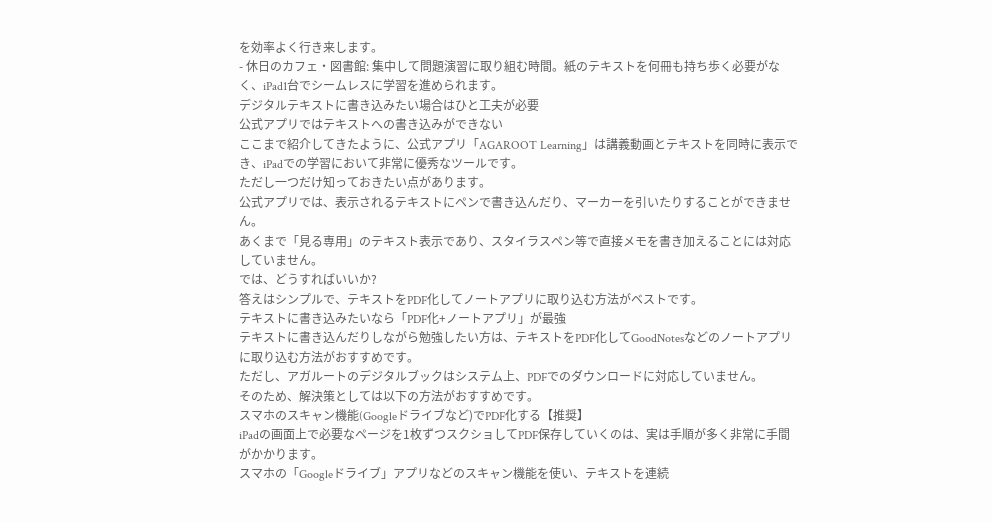を効率よく行き来します。
- 休日のカフェ・図書館: 集中して問題演習に取り組む時間。紙のテキストを何冊も持ち歩く必要がなく、iPad1台でシームレスに学習を進められます。
デジタルテキストに書き込みたい場合はひと工夫が必要
公式アプリではテキストへの書き込みができない
ここまで紹介してきたように、公式アプリ「AGAROOT Learning」は講義動画とテキストを同時に表示でき、iPadでの学習において非常に優秀なツールです。
ただし一つだけ知っておきたい点があります。
公式アプリでは、表示されるテキストにペンで書き込んだり、マーカーを引いたりすることができません。
あくまで「見る専用」のテキスト表示であり、スタイラスペン等で直接メモを書き加えることには対応していません。
では、どうすればいいか?
答えはシンプルで、テキストをPDF化してノートアプリに取り込む方法がベストです。
テキストに書き込みたいなら「PDF化+ノートアプリ」が最強
テキストに書き込んだりしながら勉強したい方は、テキストをPDF化してGoodNotesなどのノートアプリに取り込む方法がおすすめです。
ただし、アガルートのデジタルブックはシステム上、PDFでのダウンロードに対応していません。
そのため、解決策としては以下の方法がおすすめです。
スマホのスキャン機能(Googleドライブなど)でPDF化する【推奨】
iPadの画面上で必要なページを1枚ずつスクショしてPDF保存していくのは、実は手順が多く非常に手間がかかります。
スマホの「Googleドライブ」アプリなどのスキャン機能を使い、テキストを連続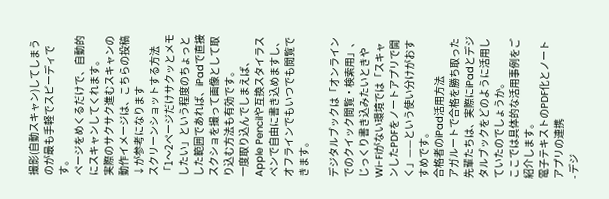撮影(自動スキャン)してしまうのが最も手軽でスピーディです。
ページをめくるだけで、自動的にスキャンしてくれます。
実際のサクサク進むスキャンの動作イメージは、こちらの投稿↓が参考になります
スクリーンショットする方法
「1〜2ページだけサクッとメモしたい」という程度のちょっとした範囲であれば、iPadで直接スクショを撮って画像として取り込む方法も有効です。
一度取り込んでしまえば、Apple Pencilや互換スタイラスペンで自由に書き込めますし、オフラインでもいつでも閲覧できます。

デジタルブックは「オンラインでのクイック閲覧・検索用」、じっくり書き込みたいときやWi-Fiがない環境では「スキャンしたPDFをノートアプリで開く」——という使い分けがおすすめです。
合格者のiPad活用方法
アガルートで合格を勝ち取った先輩たちは、実際にiPadとデジタルブックをどのように活用していたのでしょうか。
ここでは具体的な活用事例をご紹介します。
電子テキストのPDF化とノートアプリの連携
- デジ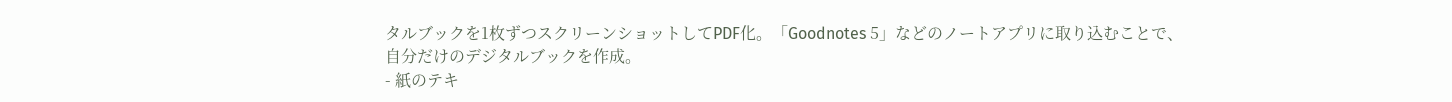タルブックを1枚ずつスクリーンショットしてPDF化。「Goodnotes 5」などのノートアプリに取り込むことで、自分だけのデジタルブックを作成。
- 紙のテキ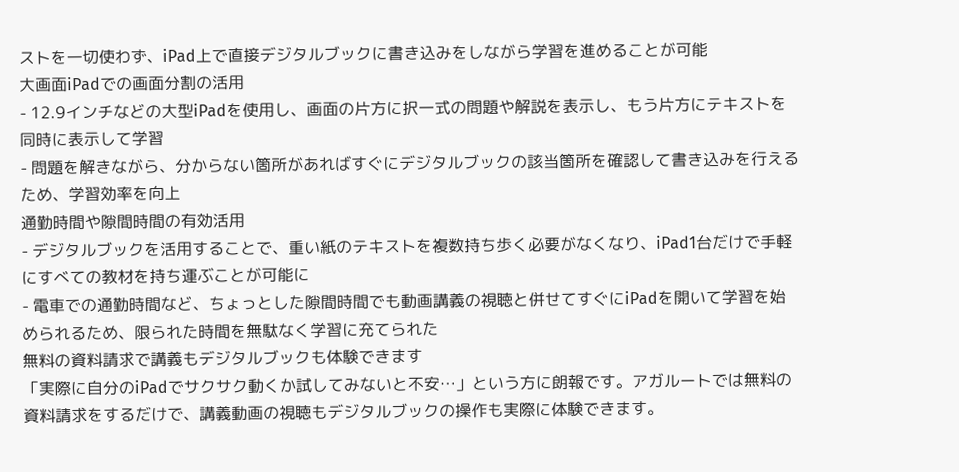ストを一切使わず、iPad上で直接デジタルブックに書き込みをしながら学習を進めることが可能
大画面iPadでの画面分割の活用
- 12.9インチなどの大型iPadを使用し、画面の片方に択一式の問題や解説を表示し、もう片方にテキストを同時に表示して学習
- 問題を解きながら、分からない箇所があればすぐにデジタルブックの該当箇所を確認して書き込みを行えるため、学習効率を向上
通勤時間や隙間時間の有効活用
- デジタルブックを活用することで、重い紙のテキストを複数持ち歩く必要がなくなり、iPad1台だけで手軽にすべての教材を持ち運ぶことが可能に
- 電車での通勤時間など、ちょっとした隙間時間でも動画講義の視聴と併せてすぐにiPadを開いて学習を始められるため、限られた時間を無駄なく学習に充てられた
無料の資料請求で講義もデジタルブックも体験できます
「実際に自分のiPadでサクサク動くか試してみないと不安…」という方に朗報です。アガルートでは無料の資料請求をするだけで、講義動画の視聴もデジタルブックの操作も実際に体験できます。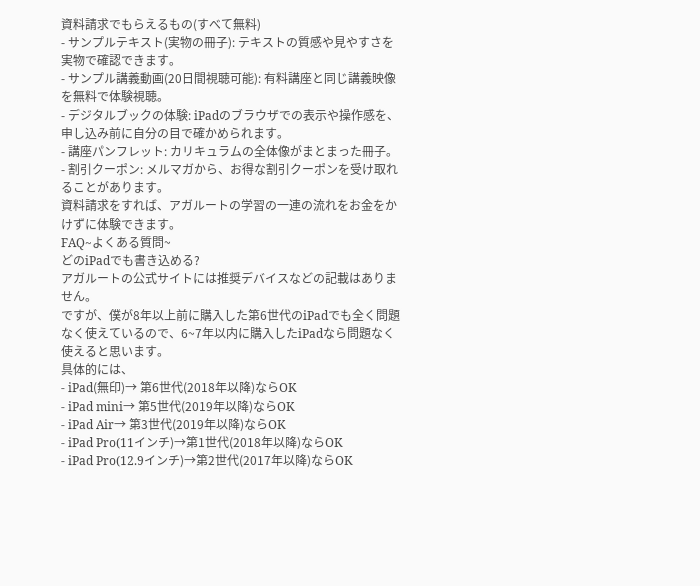資料請求でもらえるもの(すべて無料)
- サンプルテキスト(実物の冊子): テキストの質感や見やすさを実物で確認できます。
- サンプル講義動画(20日間視聴可能): 有料講座と同じ講義映像を無料で体験視聴。
- デジタルブックの体験: iPadのブラウザでの表示や操作感を、申し込み前に自分の目で確かめられます。
- 講座パンフレット: カリキュラムの全体像がまとまった冊子。
- 割引クーポン: メルマガから、お得な割引クーポンを受け取れることがあります。
資料請求をすれば、アガルートの学習の一連の流れをお金をかけずに体験できます。
FAQ~よくある質問~
どのiPadでも書き込める?
アガルートの公式サイトには推奨デバイスなどの記載はありません。
ですが、僕が8年以上前に購入した第6世代のiPadでも全く問題なく使えているので、6~7年以内に購入したiPadなら問題なく使えると思います。
具体的には、
- iPad(無印)→ 第6世代(2018年以降)ならOK
- iPad mini→ 第5世代(2019年以降)ならOK
- iPad Air→ 第3世代(2019年以降)ならOK
- iPad Pro(11インチ)→第1世代(2018年以降)ならOK
- iPad Pro(12.9インチ)→第2世代(2017年以降)ならOK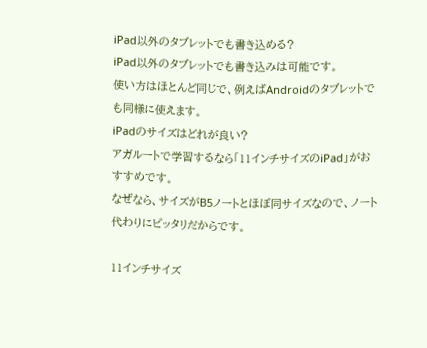iPad以外のタブレットでも書き込める?
iPad以外のタブレットでも書き込みは可能です。
使い方はほとんど同じで、例えばAndroidのタブレットでも同様に使えます。
iPadのサイズはどれが良い?
アガルートで学習するなら「11インチサイズのiPad」がおすすめです。
なぜなら、サイズがB5ノートとほぼ同サイズなので、ノート代わりにピッタリだからです。

11インチサイズ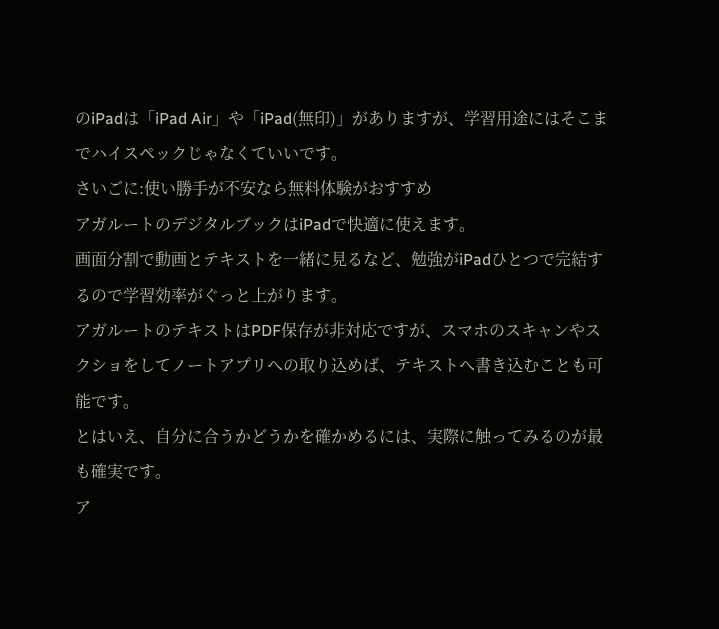のiPadは「iPad Air」や「iPad(無印)」がありますが、学習用途にはそこまでハイスペックじゃなくていいです。
さいごに:使い勝手が不安なら無料体験がおすすめ
アガルートのデジタルブックはiPadで快適に使えます。
画面分割で動画とテキストを一緒に見るなど、勉強がiPadひとつで完結するので学習効率がぐっと上がります。
アガルートのテキストはPDF保存が非対応ですが、スマホのスキャンやスクショをしてノートアプリへの取り込めば、テキストへ書き込むことも可能です。
とはいえ、自分に合うかどうかを確かめるには、実際に触ってみるのが最も確実です。
ア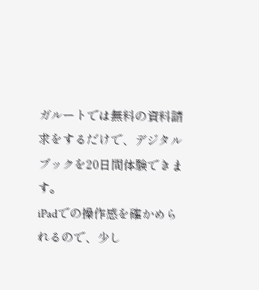ガルートでは無料の資料請求をするだけで、デジタルブックを20日間体験できます。
iPadでの操作感を確かめられるので、少し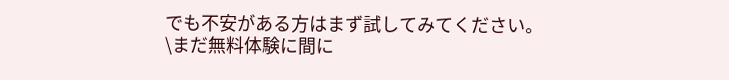でも不安がある方はまず試してみてください。
\まだ無料体験に間に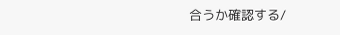合うか確認する/